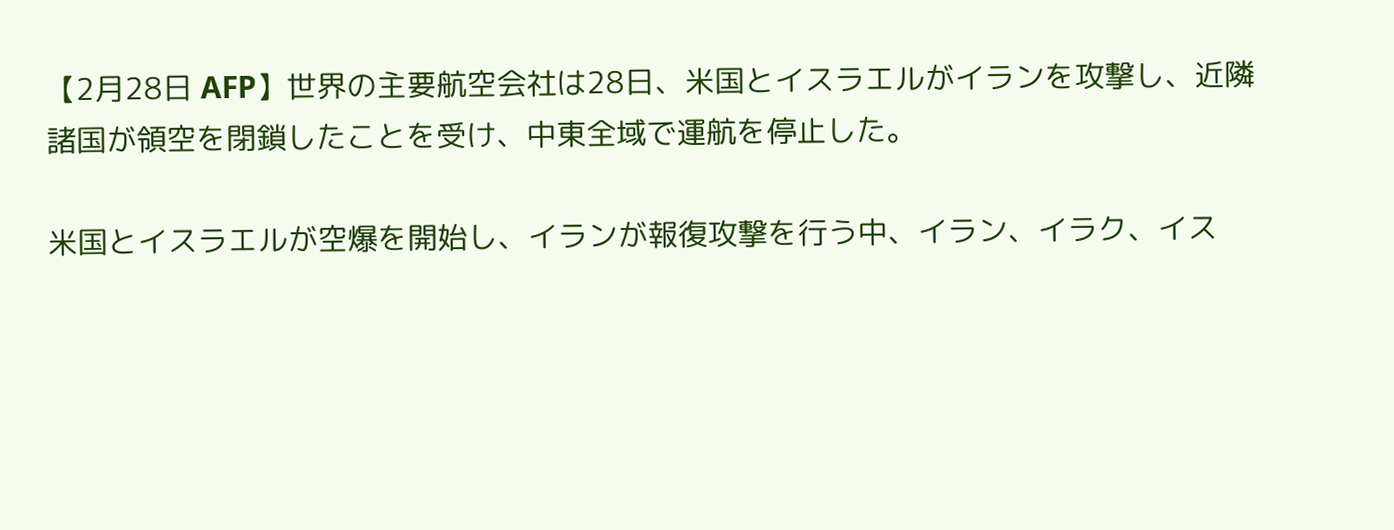【2月28日 AFP】世界の主要航空会社は28日、米国とイスラエルがイランを攻撃し、近隣諸国が領空を閉鎖したことを受け、中東全域で運航を停止した。

米国とイスラエルが空爆を開始し、イランが報復攻撃を行う中、イラン、イラク、イス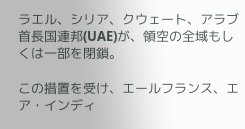ラエル、シリア、クウェート、アラブ首長国連邦(UAE)が、領空の全域もしくは一部を閉鎖。

この措置を受け、エールフランス、エア・インディ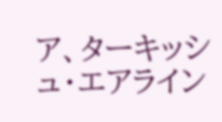ア、ターキッシュ・エアライン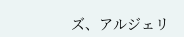ズ、アルジェリ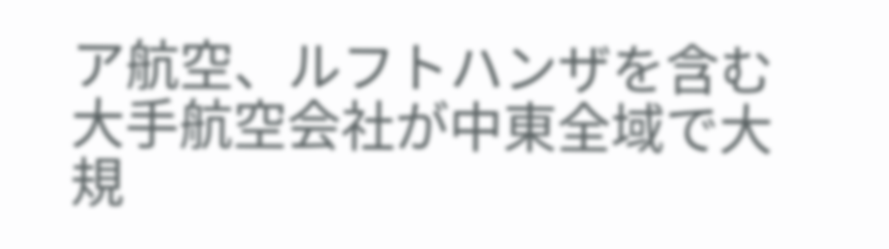ア航空、ルフトハンザを含む大手航空会社が中東全域で大規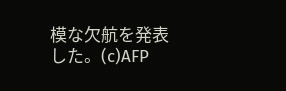模な欠航を発表した。(c)AFP